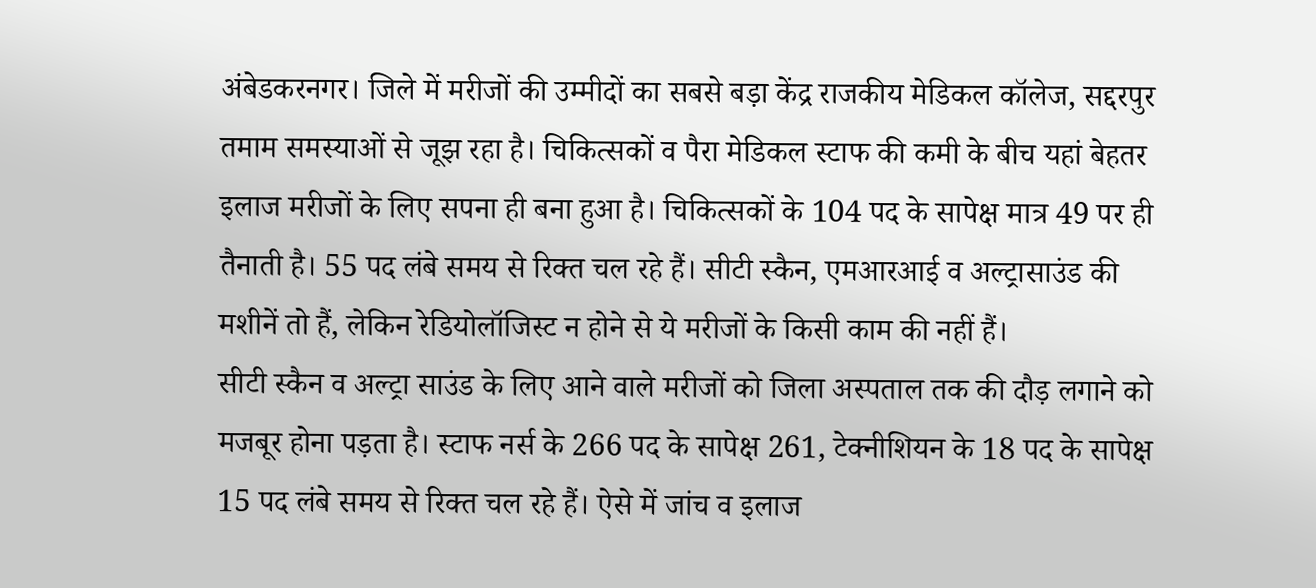अंबेडकरनगर। जिले में मरीजों की उम्मीदों का सबसे बड़ा केंद्र राजकीय मेडिकल कॉलेज, सद्दरपुर तमाम समस्याओं से जूझ रहा है। चिकित्सकों व पैरा मेडिकल स्टाफ की कमी के बीच यहां बेहतर इलाज मरीजों के लिए सपना ही बना हुआ है। चिकित्सकों के 104 पद के सापेक्ष मात्र 49 पर ही तैनाती है। 55 पद लंबे समय से रिक्त चल रहे हैं। सीटी स्कैन, एमआरआई व अल्ट्रासाउंड की मशीनें तो हैं, लेकिन रेडियोलॉजिस्ट न होने से ये मरीजों के किसी काम की नहीं हैं।
सीटी स्कैन व अल्ट्रा साउंड के लिए आने वाले मरीजों को जिला अस्पताल तक की दौड़ लगाने को मजबूर होना पड़ता है। स्टाफ नर्स के 266 पद के सापेक्ष 261, टेक्नीशियन के 18 पद के सापेक्ष 15 पद लंबे समय से रिक्त चल रहे हैं। ऐसे में जांच व इलाज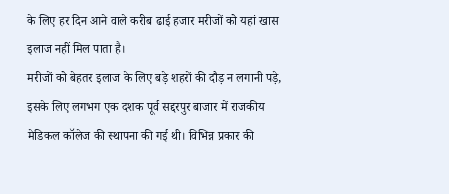के लिए हर दिन आने वाले करीब ढाई हजार मरीजों को यहां खास इलाज नहीं मिल पाता है।
मरीजों को बेहतर इलाज के लिए बड़े शहरों की दौड़ न लगानी पड़े, इसके लिए लगभग एक दशक पूर्व सद्दरपुर बाजार में राजकीय मेडिकल कॉलेज की स्थापना की गई थी। विभिन्न प्रकार की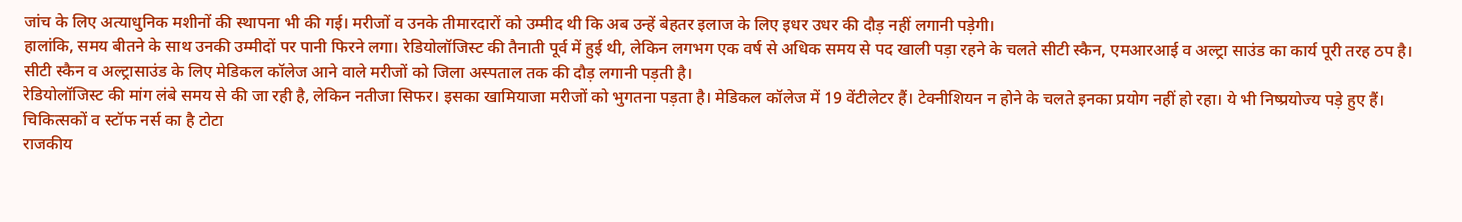जांच के लिए अत्याधुनिक मशीनों की स्थापना भी की गई। मरीजों व उनके तीमारदारों को उम्मीद थी कि अब उन्हें बेहतर इलाज के लिए इधर उधर की दौड़ नहीं लगानी पड़ेगी।
हालांकि, समय बीतने के साथ उनकी उम्मीदों पर पानी फिरने लगा। रेडियोलॉजिस्ट की तैनाती पूर्व में हुई थी, लेकिन लगभग एक वर्ष से अधिक समय से पद खाली पड़ा रहने के चलते सीटी स्कैन, एमआरआई व अल्ट्रा साउंड का कार्य पूरी तरह ठप है। सीटी स्कैन व अल्ट्रासाउंड के लिए मेडिकल कॉलेज आने वाले मरीजों को जिला अस्पताल तक की दौड़ लगानी पड़ती है।
रेडियोलॉजिस्ट की मांग लंबे समय से की जा रही है, लेकिन नतीजा सिफर। इसका खामियाजा मरीजों को भुगतना पड़ता है। मेडिकल कॉलेज में 19 वेंटीलेटर हैं। टेक्नीशियन न होने के चलते इनका प्रयोग नहीं हो रहा। ये भी निष्प्रयोज्य पड़े हुए हैं।
चिकित्सकों व स्टॉफ नर्स का है टोटा
राजकीय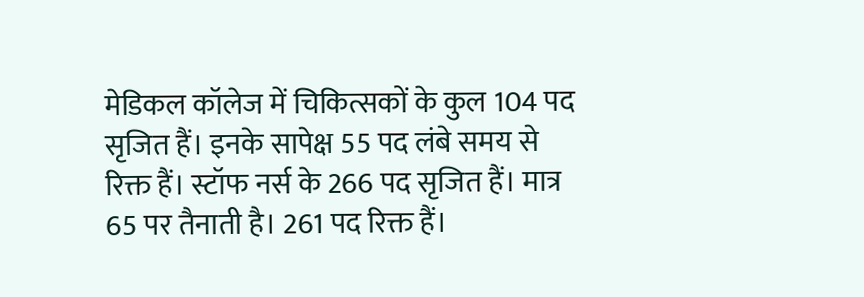मेडिकल कॉलेज में चिकित्सकों के कुल 104 पद सृजित हैं। इनके सापेक्ष 55 पद लंबे समय से रिक्त हैं। स्टॉफ नर्स के 266 पद सृजित हैं। मात्र 65 पर तैनाती है। 261 पद रिक्त हैं।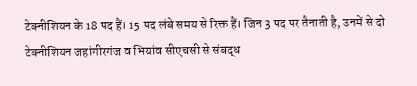टेक्नीशियन के 18 पद हैं। 15 पद लंबे समय से रिक्त हैं। जिन 3 पद पर तैनाती है, उनमें से दो टेक्नीशियन जहांगीरगंज व भियांव सीएचसी से संबद्ध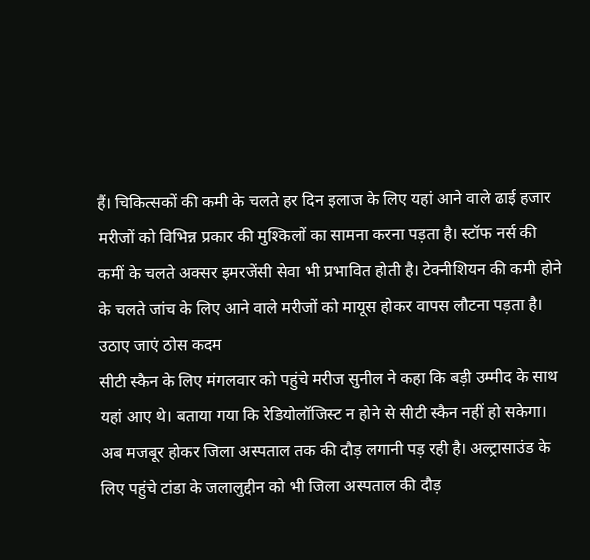हैं। चिकित्सकों की कमी के चलते हर दिन इलाज के लिए यहां आने वाले ढाई हजार मरीजों को विभिन्न प्रकार की मुश्किलों का सामना करना पड़ता है। स्टॉफ नर्स की कमीं के चलते अक्सर इमरजेंसी सेवा भी प्रभावित होती है। टेक्नीशियन की कमी होने के चलते जांच के लिए आने वाले मरीजों को मायूस होकर वापस लौटना पड़ता है।
उठाए जाएं ठोस कदम
सीटी स्कैन के लिए मंगलवार को पहुंचे मरीज सुनील ने कहा कि बड़ी उम्मीद के साथ यहां आए थे। बताया गया कि रेडियोलॉजिस्ट न होने से सीटी स्कैन नहीं हो सकेगा। अब मजबूर होकर जिला अस्पताल तक की दौड़ लगानी पड़ रही है। अल्ट्रासाउंड के लिए पहुंचे टांडा के जलालुद्दीन को भी जिला अस्पताल की दौड़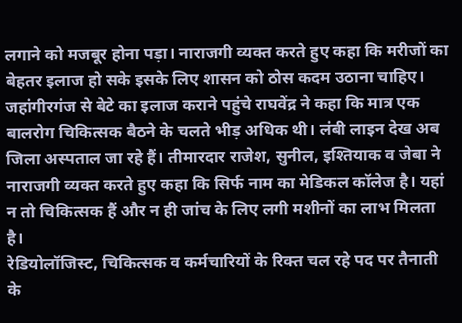लगाने को मजबूर होना पड़ा। नाराजगी व्यक्त करते हुए कहा कि मरीजों का बेहतर इलाज हो सके इसके लिए शासन को ठोस कदम उठाना चाहिए। जहांगीरगंज से बेटे का इलाज कराने पहुंचे राघवेंद्र ने कहा कि मात्र एक बालरोग चिकित्सक बैठने के चलते भीड़ अधिक थी। लंबी लाइन देख अब जिला अस्पताल जा रहे हैं। तीमारदार राजेश, सुनील, इश्तियाक व जेबा ने नाराजगी व्यक्त करते हुए कहा कि सिर्फ नाम का मेडिकल कॉलेज है। यहां न तो चिकित्सक हैं और न ही जांच के लिए लगी मशीनों का लाभ मिलता है।
रेडियोलॉजिस्ट, चिकित्सक व कर्मचारियों के रिक्त चल रहे पद पर तैनाती के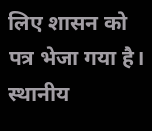लिए शासन को पत्र भेजा गया है। स्थानीय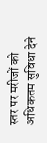स्तर पर मरीजों को अधिकतम सुविधा देने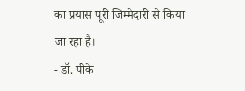का प्रयास पूरी जिम्मेदारी से किया जा रहा है।
- डॉ. पीके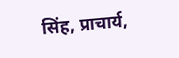सिंह, प्राचार्य,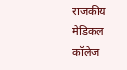राजकीय मेडिकल कॉलेज